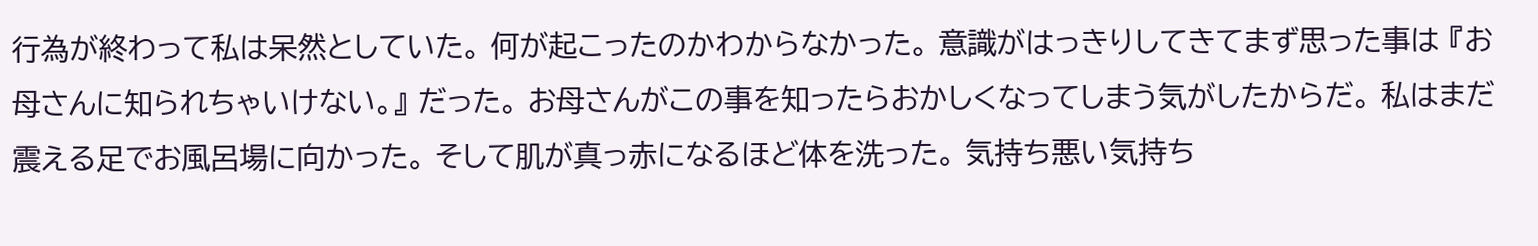行為が終わって私は呆然としていた。 何が起こったのかわからなかった。 意識がはっきりしてきてまず思った事は 『お母さんに知られちゃいけない。』 だった。 お母さんがこの事を知ったらおかしくなってしまう気がしたからだ。 私はまだ震える足でお風呂場に向かった。 そして肌が真っ赤になるほど体を洗った。 気持ち悪い気持ち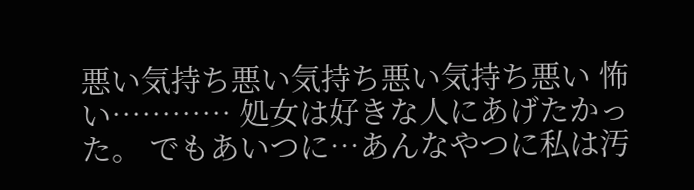悪い気持ち悪い気持ち悪い気持ち悪い 怖い………… 処女は好きな人にあげたかった。 でもあいつに…あんなやつに私は汚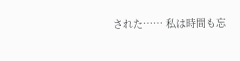された…… 私は時間も忘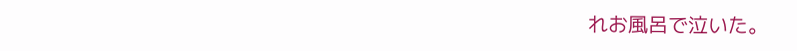れお風呂で泣いた。